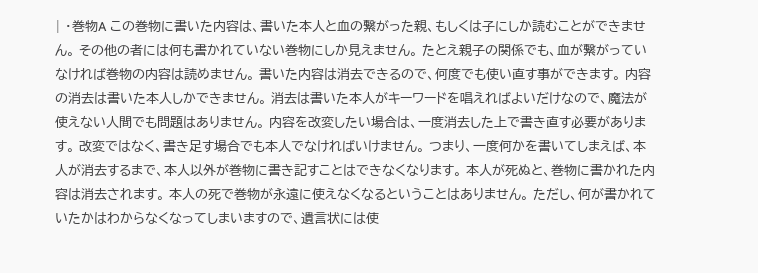| ・巻物A この巻物に書いた内容は、書いた本人と血の繋がった親、もしくは子にしか読むことができません。 その他の者には何も書かれていない巻物にしか見えません。 たとえ親子の関係でも、血が繋がっていなければ巻物の内容は読めません。 書いた内容は消去できるので、何度でも使い直す事ができます。 内容の消去は書いた本人しかできません。 消去は書いた本人がキーワードを唱えればよいだけなので、魔法が使えない人間でも問題はありません。 内容を改変したい場合は、一度消去した上で書き直す必要があります。 改変ではなく、書き足す場合でも本人でなければいけません。 つまり、一度何かを書いてしまえば、本人が消去するまで、本人以外が巻物に書き記すことはできなくなります。 本人が死ぬと、巻物に書かれた内容は消去されます。 本人の死で巻物が永遠に使えなくなるということはありません。 ただし、何が書かれていたかはわからなくなってしまいますので、遺言状には使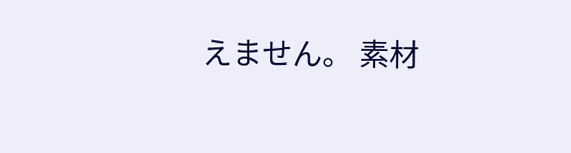えません。 素材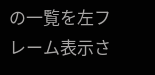の一覧を左フレーム表示さ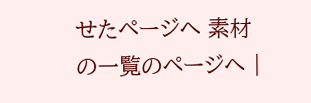せたページへ 素材の一覧のページへ |